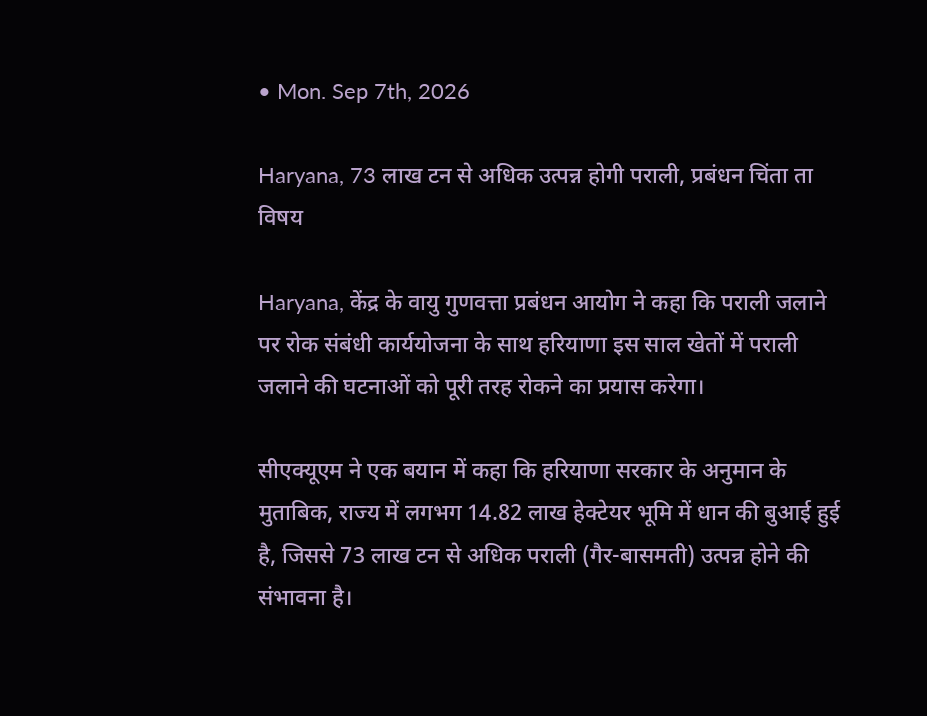• Mon. Sep 7th, 2026

Haryana, 73 लाख टन से अधिक उत्पन्न होगी पराली, प्रबंधन चिंता ता विषय

Haryana, केंद्र के वायु गुणवत्ता प्रबंधन आयोग ने कहा कि पराली जलाने पर रोक संबंधी कार्ययोजना के साथ हरियाणा इस साल खेतों में पराली जलाने की घटनाओं को पूरी तरह रोकने का प्रयास करेगा।

सीएक्यूएम ने एक बयान में कहा कि हरियाणा सरकार के अनुमान के मुताबिक, राज्य में लगभग 14.82 लाख हेक्टेयर भूमि में धान की बुआई हुई है, जिससे 73 लाख टन से अधिक पराली (गैर-बासमती) उत्पन्न होने की संभावना है।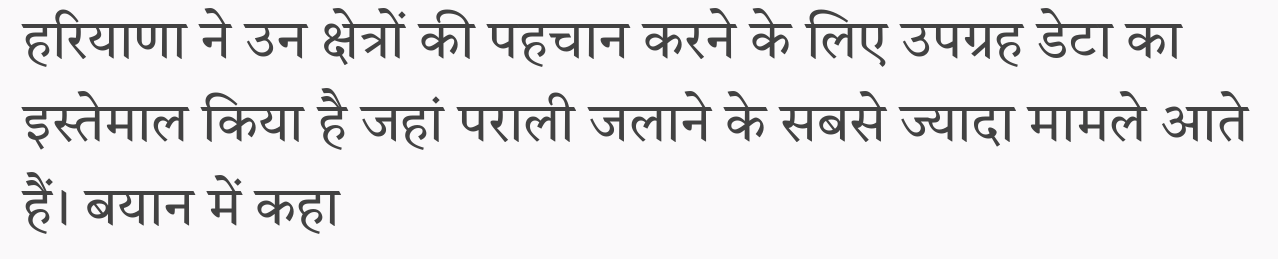हरियाणा ने उन क्षेत्रों की पहचान करने के लिए उपग्रह डेटा का इस्तेमाल किया है जहां पराली जलाने के सबसे ज्यादा मामले आते हैं। बयान में कहा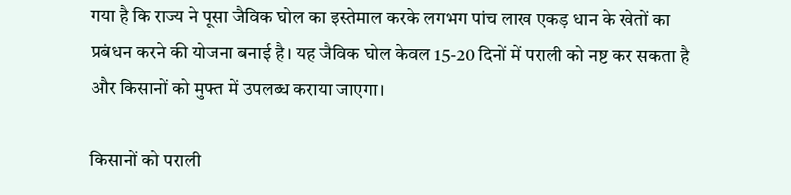गया है कि राज्य ने पूसा जैविक घोल का इस्तेमाल करके लगभग पांच लाख एकड़ धान के खेतों का प्रबंधन करने की योजना बनाई है। यह जैविक घोल केवल 15-20 दिनों में पराली को नष्ट कर सकता है और किसानों को मुफ्त में उपलब्ध कराया जाएगा।

किसानों को पराली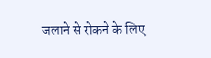जलाने से रोकने के लिए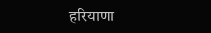हरियाणा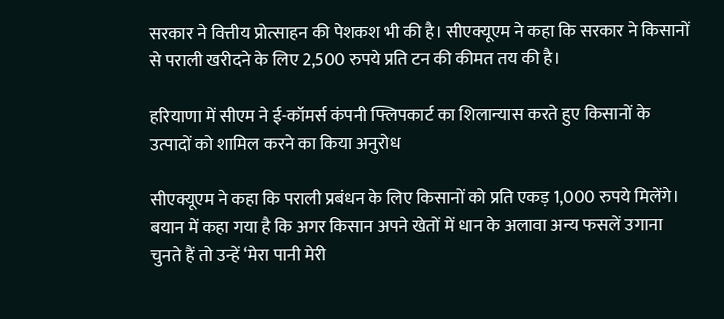सरकार ने वित्तीय प्रोत्साहन की पेशकश भी की है। सीएक्यूएम ने कहा कि सरकार ने किसानों से पराली खरीदने के लिए 2,500 रुपये प्रति टन की कीमत तय की है।

हरियाणा में सीएम ने ई-कॉमर्स कंपनी फ्लिपकार्ट का शिलान्यास करते हुए किसानों के उत्पादों को शामिल करने का किया अनुरोध

सीएक्यूएम ने कहा कि पराली प्रबंधन के लिए किसानों को प्रति एकड़ 1,000 रुपये मिलेंगे। बयान में कहा गया है कि अगर किसान अपने खेतों में धान के अलावा अन्य फसलें उगाना चुनते हैं तो उन्हें ‘मेरा पानी मेरी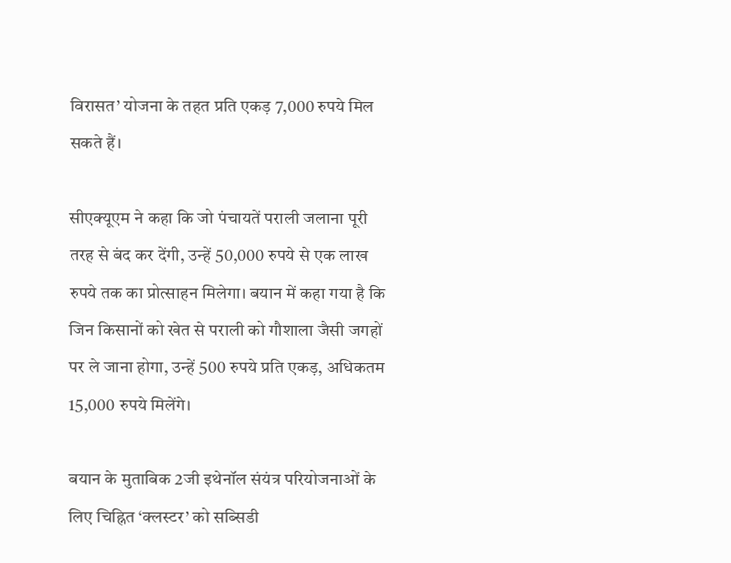विरासत’ योजना के तहत प्रति एकड़ 7,000 रुपये मिल सकते हैं।

सीएक्यूएम ने कहा कि जो पंचायतें पराली जलाना पूरी तरह से बंद कर देंगी, उन्हें 50,000 रुपये से एक लाख रुपये तक का प्रोत्साहन मिलेगा। बयान में कहा गया है कि जिन किसानों को खेत से पराली को गौशाला जैसी जगहों पर ले जाना होगा, उन्हें 500 रुपये प्रति एकड़, अधिकतम 15,000 रुपये मिलेंगे।

बयान के मुताबिक 2जी इथेनॉल संयंत्र परियोजनाओं के लिए चिह्नित ‘क्लस्टर’ को सब्सिडी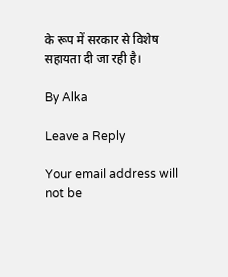के रूप में सरकार से विशेष सहायता दी जा रही है।

By Alka

Leave a Reply

Your email address will not be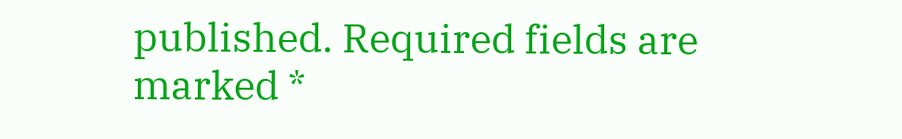published. Required fields are marked *